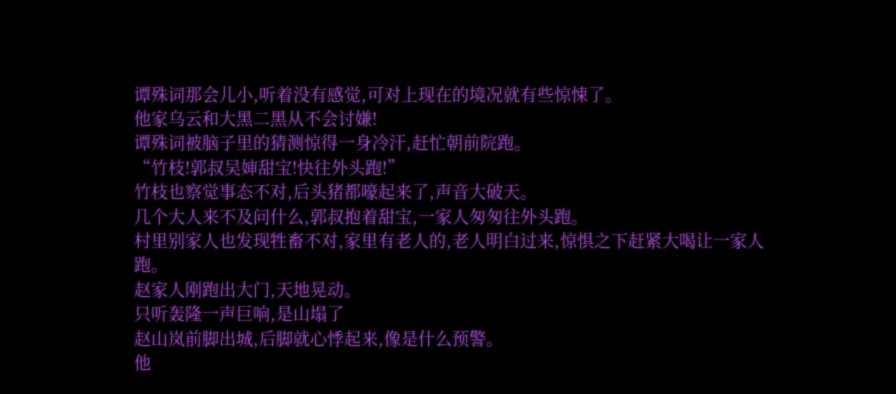谭殊词那会儿小,听着没有感觉,可对上现在的境况就有些惊悚了。
他家乌云和大黑二黑从不会讨嫌!
谭殊词被脑子里的猜测惊得一身冷汗,赶忙朝前院跑。
“竹枝!郭叔吴婶甜宝!快往外头跑!”
竹枝也察觉事态不对,后头猪都嚎起来了,声音大破天。
几个大人来不及问什么,郭叔抱着甜宝,一家人匆匆往外头跑。
村里别家人也发现牲畜不对,家里有老人的,老人明白过来,惊惧之下赶紧大喝让一家人跑。
赵家人刚跑出大门,天地晃动。
只听轰隆一声巨响,是山塌了
赵山岚前脚出城,后脚就心悸起来,像是什么预警。
他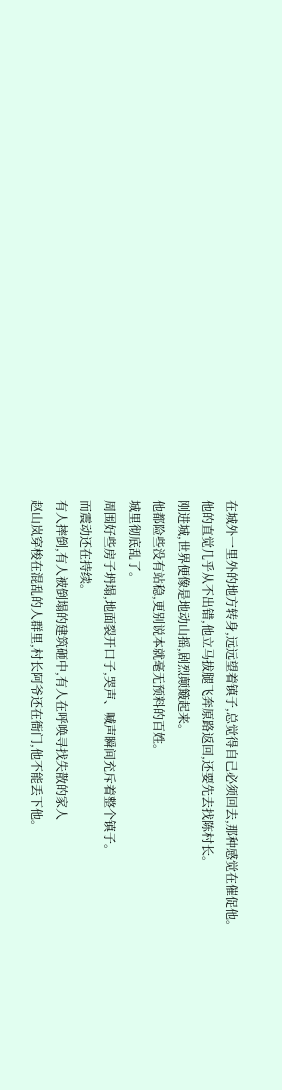在城外一里外的地方转身,远远望着镇子,总觉得自己必须回去,那种感觉在催促他。
他的直觉几乎从不出错,他立马拔腿飞奔原路返回,还要先去找陈村长。
刚进城,世界便像是地动山摇,剧烈颠簸起来。
他都险些没有站稳,更别说本就毫无预料的百姓。
城里彻底乱了。
周围好些房子坍塌,地面裂开口子,哭声、喊声瞬间充斥着整个镇子。
而震动还在持续。
有人摔倒,有人被倒塌的建筑砸中,有人在呼唤寻找失散的家人
赵山岚穿梭在混乱的人群里,村长阿爷还在衙门,他不能丢下他。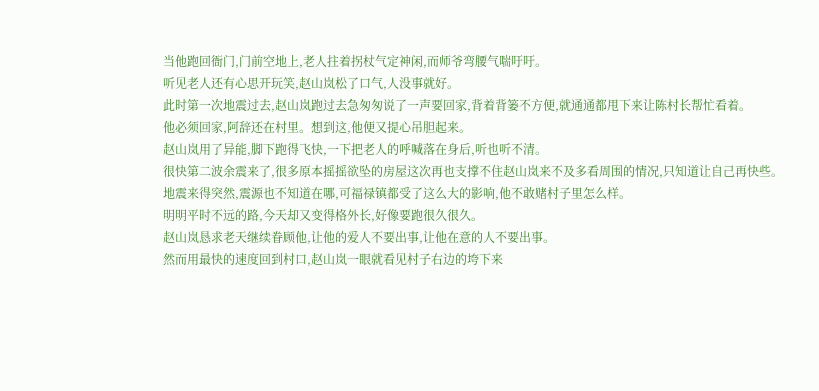当他跑回衙门,门前空地上,老人拄着拐杖气定神闲,而师爷弯腰气喘吁吁。
听见老人还有心思开玩笑,赵山岚松了口气,人没事就好。
此时第一次地震过去,赵山岚跑过去急匆匆说了一声要回家,背着背篓不方便,就通通都甩下来让陈村长帮忙看着。
他必须回家,阿辞还在村里。想到这,他便又提心吊胆起来。
赵山岚用了异能,脚下跑得飞快,一下把老人的呼喊落在身后,听也听不清。
很快第二波余震来了,很多原本摇摇欲坠的房屋这次再也支撑不住赵山岚来不及多看周围的情况,只知道让自己再快些。
地震来得突然,震源也不知道在哪,可福禄镇都受了这么大的影响,他不敢赌村子里怎么样。
明明平时不远的路,今天却又变得格外长,好像要跑很久很久。
赵山岚恳求老天继续眷顾他,让他的爱人不要出事,让他在意的人不要出事。
然而用最快的速度回到村口,赵山岚一眼就看见村子右边的垮下来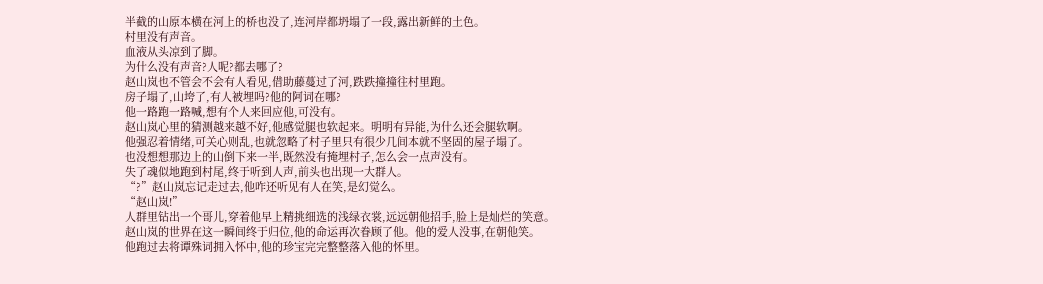半截的山原本横在河上的桥也没了,连河岸都坍塌了一段,露出新鲜的土色。
村里没有声音。
血液从头凉到了脚。
为什么没有声音?人呢?都去哪了?
赵山岚也不管会不会有人看见,借助藤蔓过了河,跌跌撞撞往村里跑。
房子塌了,山垮了,有人被埋吗?他的阿词在哪?
他一路跑一路喊,想有个人来回应他,可没有。
赵山岚心里的猜测越来越不好,他感觉腿也软起来。明明有异能,为什么还会腿软啊。
他强忍着情绪,可关心则乱,也就忽略了村子里只有很少几间本就不坚固的屋子塌了。
也没想想那边上的山倒下来一半,既然没有掩埋村子,怎么会一点声没有。
失了魂似地跑到村尾,终于听到人声,前头也出现一大群人。
“?”赵山岚忘记走过去,他咋还听见有人在笑,是幻觉么。
“赵山岚!”
人群里钻出一个哥儿,穿着他早上精挑细选的浅绿衣裳,远远朝他招手,脸上是灿烂的笑意。
赵山岚的世界在这一瞬间终于归位,他的命运再次眷顾了他。他的爱人没事,在朝他笑。
他跑过去将谭殊词拥入怀中,他的珍宝完完整整落入他的怀里。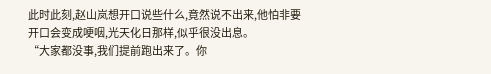此时此刻,赵山岚想开口说些什么,竟然说不出来,他怕非要开口会变成哽咽,光天化日那样,似乎很没出息。
“大家都没事,我们提前跑出来了。你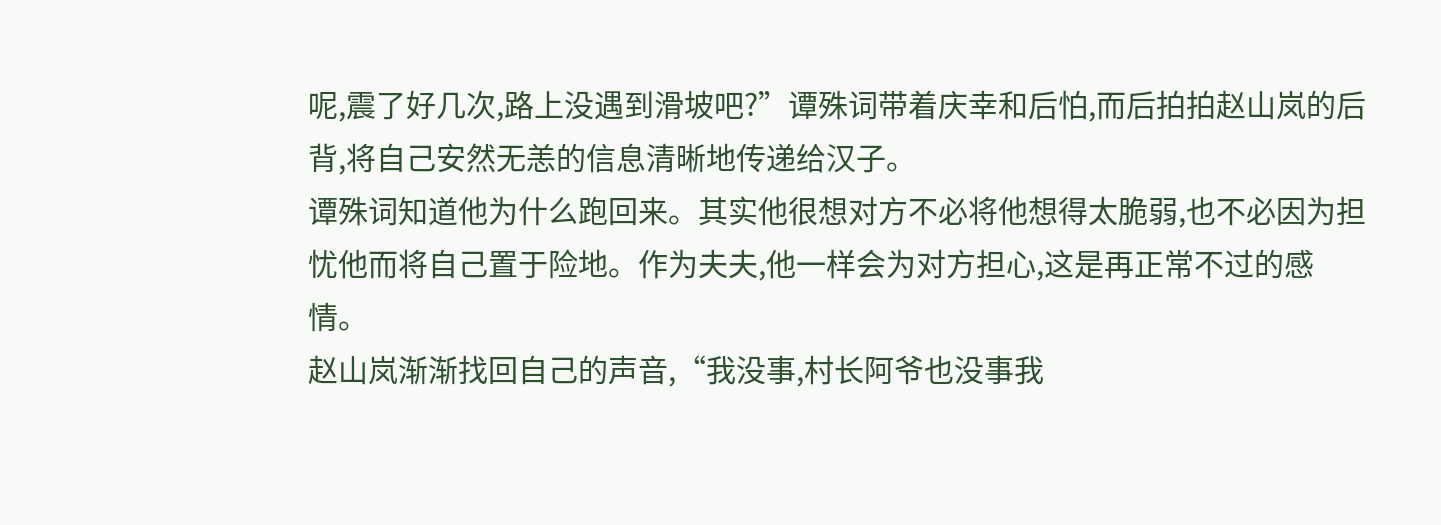呢,震了好几次,路上没遇到滑坡吧?”谭殊词带着庆幸和后怕,而后拍拍赵山岚的后背,将自己安然无恙的信息清晰地传递给汉子。
谭殊词知道他为什么跑回来。其实他很想对方不必将他想得太脆弱,也不必因为担忧他而将自己置于险地。作为夫夫,他一样会为对方担心,这是再正常不过的感情。
赵山岚渐渐找回自己的声音,“我没事,村长阿爷也没事我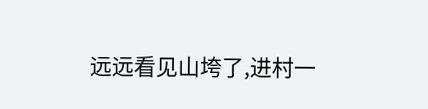远远看见山垮了,进村一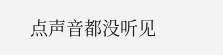点声音都没听见